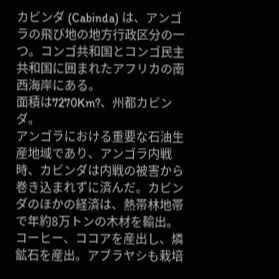カビンダ (Cabinda) は、アンゴラの飛び地の地方行政区分の一つ。コンゴ共和国とコンゴ民主共和国に囲まれたアフリカの南西海岸にある。
面積は7270Km?、州都カビンダ。
アンゴラにおける重要な石油生産地域であり、アンゴラ内戦時、カビンダは内戦の被害から巻き込まれずに済んだ。カビンダのほかの経済は、熱帯林地帯で年約8万トンの木材を輸出。コーヒー、ココアを産出し、燐鉱石を産出。アブラヤシも栽培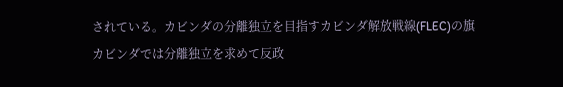されている。カビンダの分離独立を目指すカビンダ解放戦線(FLEC)の旗
カビンダでは分離独立を求めて反政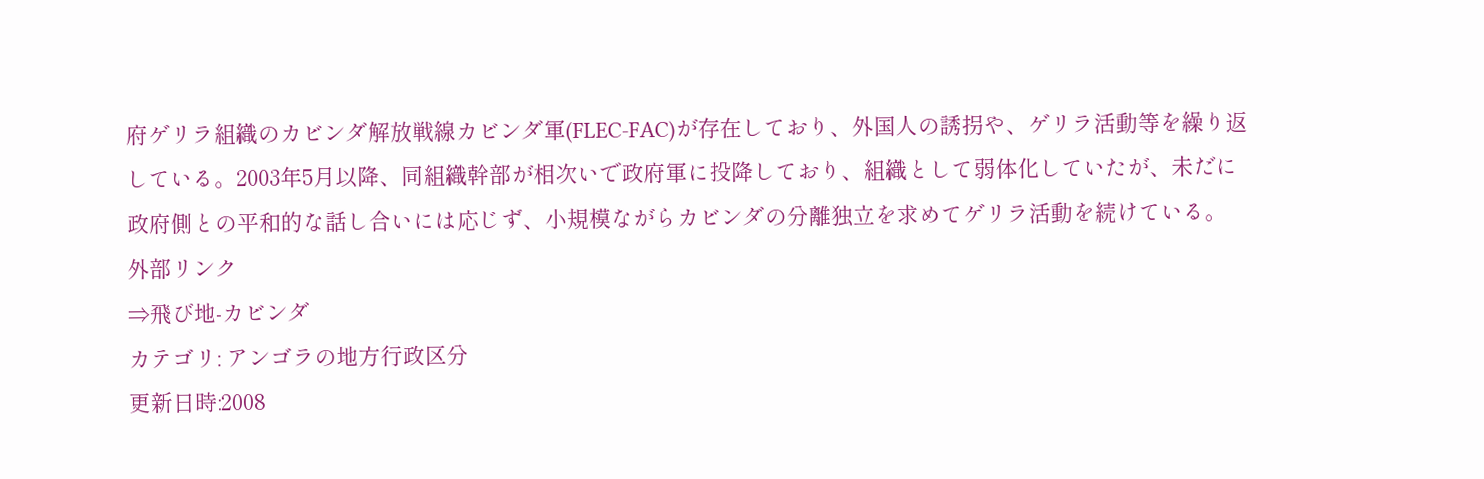府ゲリラ組織のカビンダ解放戦線カビンダ軍(FLEC-FAC)が存在しており、外国人の誘拐や、ゲリラ活動等を繰り返している。2003年5月以降、同組織幹部が相次いで政府軍に投降しており、組織として弱体化していたが、未だに政府側との平和的な話し合いには応じず、小規模ながらカビンダの分離独立を求めてゲリラ活動を続けている。
外部リンク
⇒飛び地-カビンダ
カテゴリ: アンゴラの地方行政区分
更新日時:2008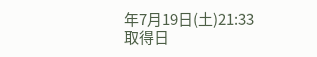年7月19日(土)21:33
取得日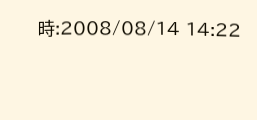時:2008/08/14 14:22